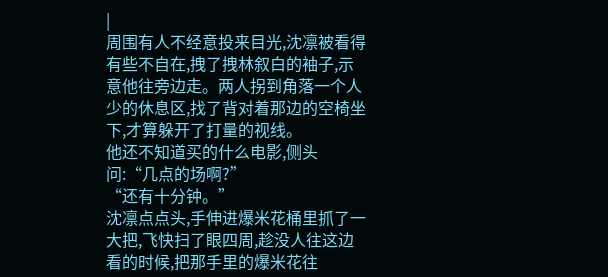|
周围有人不经意投来目光,沈凛被看得有些不自在,拽了拽林叙白的袖子,示意他往旁边走。两人拐到角落一个人少的休息区,找了背对着那边的空椅坐下,才算躲开了打量的视线。
他还不知道买的什么电影,侧头问:“几点的场啊?”
“还有十分钟。”
沈凛点点头,手伸进爆米花桶里抓了一大把,飞快扫了眼四周,趁没人往这边看的时候,把那手里的爆米花往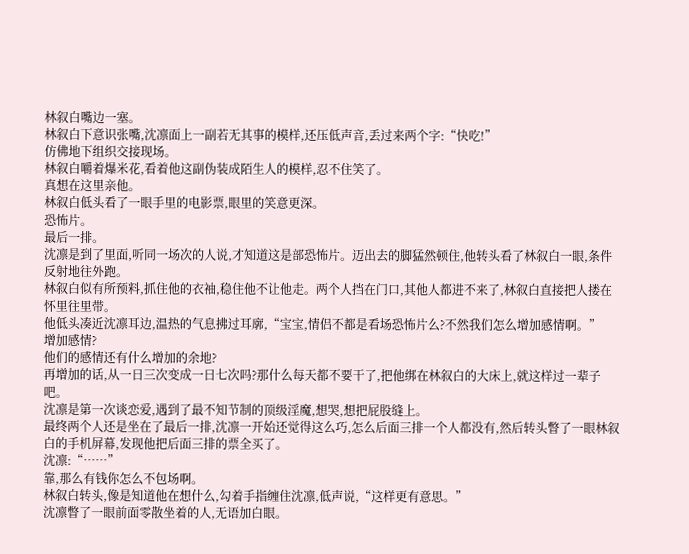林叙白嘴边一塞。
林叙白下意识张嘴,沈凛面上一副若无其事的模样,还压低声音,丢过来两个字:“快吃!”
仿佛地下组织交接现场。
林叙白嚼着爆米花,看着他这副伪装成陌生人的模样,忍不住笑了。
真想在这里亲他。
林叙白低头看了一眼手里的电影票,眼里的笑意更深。
恐怖片。
最后一排。
沈凛是到了里面,听同一场次的人说,才知道这是部恐怖片。迈出去的脚猛然顿住,他转头看了林叙白一眼,条件反射地往外跑。
林叙白似有所预料,抓住他的衣袖,稳住他不让他走。两个人挡在门口,其他人都进不来了,林叙白直接把人搂在怀里往里带。
他低头凑近沈凛耳边,温热的气息拂过耳廓,“宝宝,情侣不都是看场恐怖片么?不然我们怎么增加感情啊。”
增加感情?
他们的感情还有什么增加的余地?
再增加的话,从一日三次变成一日七次吗?那什么每天都不要干了,把他绑在林叙白的大床上,就这样过一辈子吧。
沈凛是第一次谈恋爱,遇到了最不知节制的顶级淫魔,想哭,想把屁股缝上。
最终两个人还是坐在了最后一排,沈凛一开始还觉得这么巧,怎么后面三排一个人都没有,然后转头瞥了一眼林叙白的手机屏幕,发现他把后面三排的票全买了。
沈凛:“……”
靠,那么有钱你怎么不包场啊。
林叙白转头,像是知道他在想什么,勾着手指缠住沈凛,低声说,“这样更有意思。”
沈凛瞥了一眼前面零散坐着的人,无语加白眼。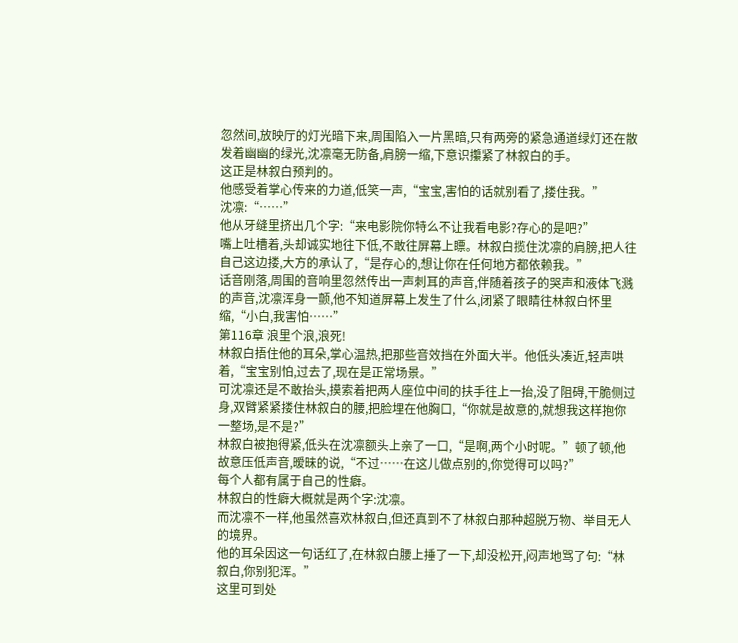忽然间,放映厅的灯光暗下来,周围陷入一片黑暗,只有两旁的紧急通道绿灯还在散发着幽幽的绿光,沈凛毫无防备,肩膀一缩,下意识攥紧了林叙白的手。
这正是林叙白预判的。
他感受着掌心传来的力道,低笑一声,“宝宝,害怕的话就别看了,搂住我。”
沈凛:“……”
他从牙缝里挤出几个字:“来电影院你特么不让我看电影?存心的是吧?”
嘴上吐槽着,头却诚实地往下低,不敢往屏幕上瞟。林叙白揽住沈凛的肩膀,把人往自己这边搂,大方的承认了,“是存心的,想让你在任何地方都依赖我。”
话音刚落,周围的音响里忽然传出一声刺耳的声音,伴随着孩子的哭声和液体飞溅的声音,沈凛浑身一颤,他不知道屏幕上发生了什么,闭紧了眼睛往林叙白怀里缩,“小白,我害怕……”
第116章 浪里个浪,浪死!
林叙白捂住他的耳朵,掌心温热,把那些音效挡在外面大半。他低头凑近,轻声哄着,“宝宝别怕,过去了,现在是正常场景。”
可沈凛还是不敢抬头,摸索着把两人座位中间的扶手往上一抬,没了阻碍,干脆侧过身,双臂紧紧搂住林叙白的腰,把脸埋在他胸口,“你就是故意的,就想我这样抱你一整场,是不是?”
林叙白被抱得紧,低头在沈凛额头上亲了一口,“是啊,两个小时呢。”顿了顿,他故意压低声音,暧昧的说,“不过……在这儿做点别的,你觉得可以吗?”
每个人都有属于自己的性癖。
林叙白的性癖大概就是两个字:沈凛。
而沈凛不一样,他虽然喜欢林叙白,但还真到不了林叙白那种超脱万物、举目无人的境界。
他的耳朵因这一句话红了,在林叙白腰上捶了一下,却没松开,闷声地骂了句:“林叙白,你别犯浑。”
这里可到处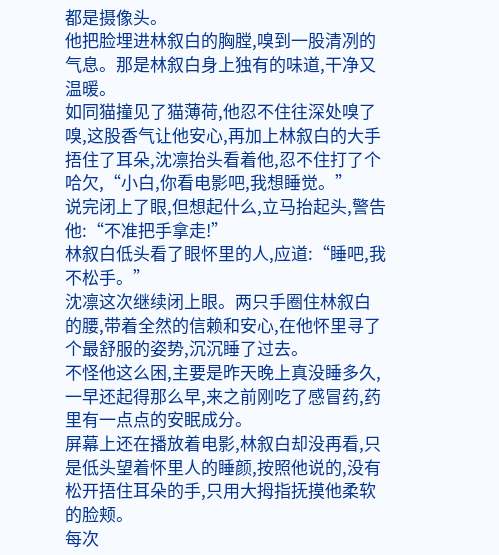都是摄像头。
他把脸埋进林叙白的胸膛,嗅到一股清冽的气息。那是林叙白身上独有的味道,干净又温暖。
如同猫撞见了猫薄荷,他忍不住往深处嗅了嗅,这股香气让他安心,再加上林叙白的大手捂住了耳朵,沈凛抬头看着他,忍不住打了个哈欠,“小白,你看电影吧,我想睡觉。”
说完闭上了眼,但想起什么,立马抬起头,警告他:“不准把手拿走!”
林叙白低头看了眼怀里的人,应道:“睡吧,我不松手。”
沈凛这次继续闭上眼。两只手圈住林叙白的腰,带着全然的信赖和安心,在他怀里寻了个最舒服的姿势,沉沉睡了过去。
不怪他这么困,主要是昨天晚上真没睡多久,一早还起得那么早,来之前刚吃了感冒药,药里有一点点的安眠成分。
屏幕上还在播放着电影,林叙白却没再看,只是低头望着怀里人的睡颜,按照他说的,没有松开捂住耳朵的手,只用大拇指抚摸他柔软的脸颊。
每次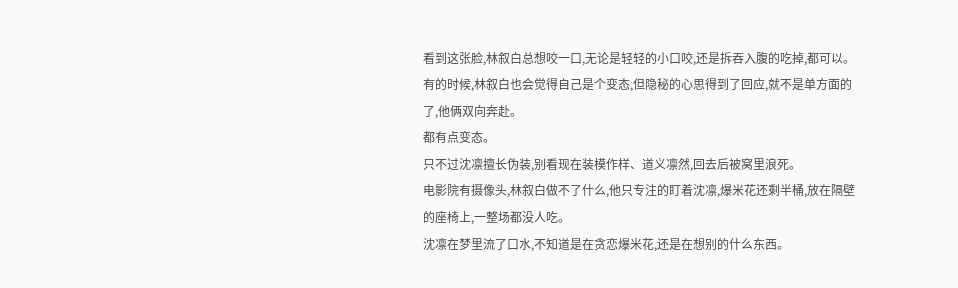看到这张脸,林叙白总想咬一口,无论是轻轻的小口咬,还是拆吞入腹的吃掉,都可以。
有的时候,林叙白也会觉得自己是个变态,但隐秘的心思得到了回应,就不是单方面的了,他俩双向奔赴。
都有点变态。
只不过沈凛擅长伪装,别看现在装模作样、道义凛然,回去后被窝里浪死。
电影院有摄像头,林叙白做不了什么,他只专注的盯着沈凛,爆米花还剩半桶,放在隔壁的座椅上,一整场都没人吃。
沈凛在梦里流了口水,不知道是在贪恋爆米花,还是在想别的什么东西。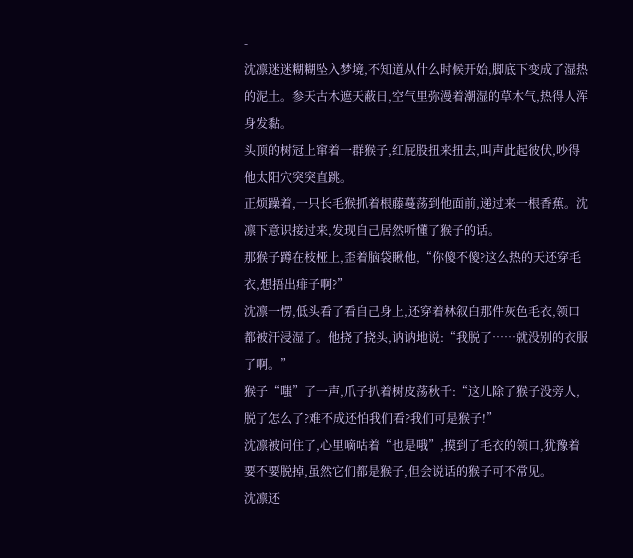-
沈凛迷迷糊糊坠入梦境,不知道从什么时候开始,脚底下变成了湿热的泥土。参天古木遮天蔽日,空气里弥漫着潮湿的草木气,热得人浑身发黏。
头顶的树冠上窜着一群猴子,红屁股扭来扭去,叫声此起彼伏,吵得他太阳穴突突直跳。
正烦躁着,一只长毛猴抓着根藤蔓荡到他面前,递过来一根香蕉。沈凛下意识接过来,发现自己居然听懂了猴子的话。
那猴子蹲在枝桠上,歪着脑袋瞅他,“你傻不傻?这么热的天还穿毛衣,想捂出痱子啊?”
沈凛一愣,低头看了看自己身上,还穿着林叙白那件灰色毛衣,领口都被汗浸湿了。他挠了挠头,讷讷地说:“我脱了……就没别的衣服了啊。”
猴子“嗤”了一声,爪子扒着树皮荡秋千:“这儿除了猴子没旁人,脱了怎么了?难不成还怕我们看?我们可是猴子!”
沈凛被问住了,心里嘀咕着“也是哦”,摸到了毛衣的领口,犹豫着要不要脱掉,虽然它们都是猴子,但会说话的猴子可不常见。
沈凛还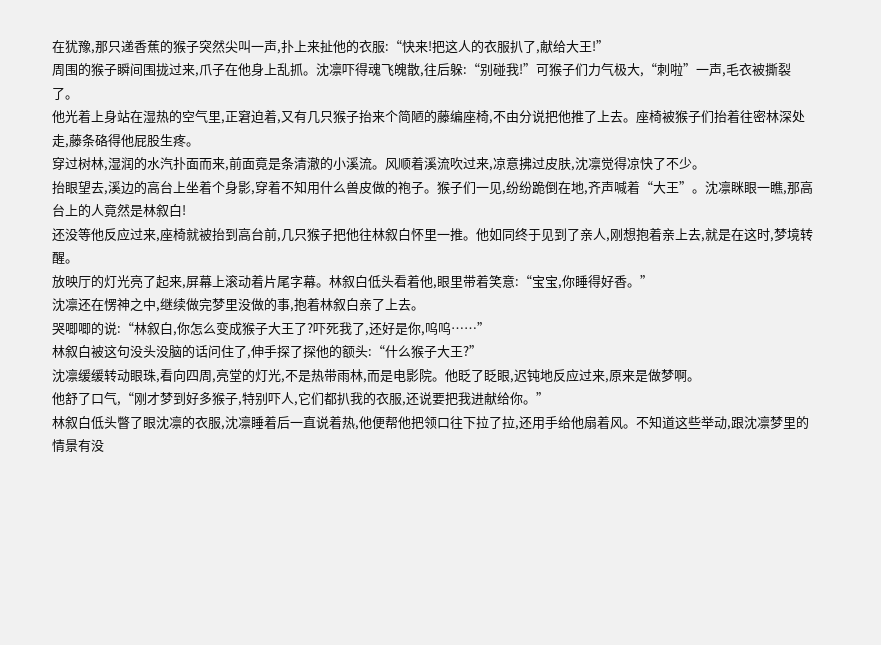在犹豫,那只递香蕉的猴子突然尖叫一声,扑上来扯他的衣服:“快来!把这人的衣服扒了,献给大王!”
周围的猴子瞬间围拢过来,爪子在他身上乱抓。沈凛吓得魂飞魄散,往后躲:“别碰我!”可猴子们力气极大,“刺啦”一声,毛衣被撕裂了。
他光着上身站在湿热的空气里,正窘迫着,又有几只猴子抬来个简陋的藤编座椅,不由分说把他推了上去。座椅被猴子们抬着往密林深处走,藤条硌得他屁股生疼。
穿过树林,湿润的水汽扑面而来,前面竟是条清澈的小溪流。风顺着溪流吹过来,凉意拂过皮肤,沈凛觉得凉快了不少。
抬眼望去,溪边的高台上坐着个身影,穿着不知用什么兽皮做的袍子。猴子们一见,纷纷跪倒在地,齐声喊着“大王”。沈凛眯眼一瞧,那高台上的人竟然是林叙白!
还没等他反应过来,座椅就被抬到高台前,几只猴子把他往林叙白怀里一推。他如同终于见到了亲人,刚想抱着亲上去,就是在这时,梦境转醒。
放映厅的灯光亮了起来,屏幕上滚动着片尾字幕。林叙白低头看着他,眼里带着笑意:“宝宝,你睡得好香。”
沈凛还在愣神之中,继续做完梦里没做的事,抱着林叙白亲了上去。
哭唧唧的说:“林叙白,你怎么变成猴子大王了?吓死我了,还好是你,呜呜……”
林叙白被这句没头没脑的话问住了,伸手探了探他的额头:“什么猴子大王?”
沈凛缓缓转动眼珠,看向四周,亮堂的灯光,不是热带雨林,而是电影院。他眨了眨眼,迟钝地反应过来,原来是做梦啊。
他舒了口气,“刚才梦到好多猴子,特别吓人,它们都扒我的衣服,还说要把我进献给你。”
林叙白低头瞥了眼沈凛的衣服,沈凛睡着后一直说着热,他便帮他把领口往下拉了拉,还用手给他扇着风。不知道这些举动,跟沈凛梦里的情景有没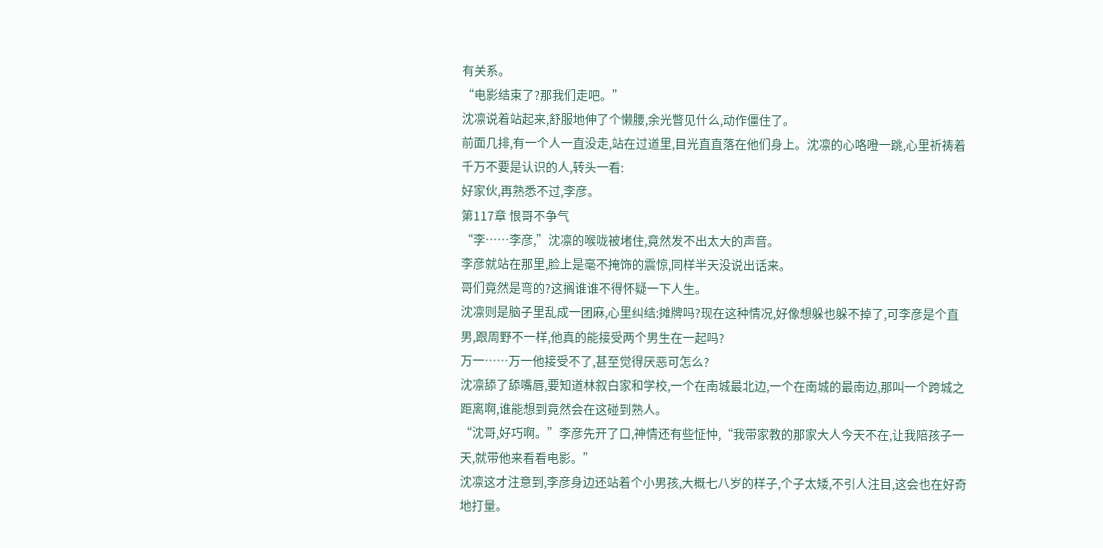有关系。
“电影结束了?那我们走吧。”
沈凛说着站起来,舒服地伸了个懒腰,余光瞥见什么,动作僵住了。
前面几排,有一个人一直没走,站在过道里,目光直直落在他们身上。沈凛的心咯噔一跳,心里祈祷着千万不要是认识的人,转头一看:
好家伙,再熟悉不过,李彦。
第117章 恨哥不争气
“李……李彦,”沈凛的喉咙被堵住,竟然发不出太大的声音。
李彦就站在那里,脸上是毫不掩饰的震惊,同样半天没说出话来。
哥们竟然是弯的?这搁谁谁不得怀疑一下人生。
沈凛则是脑子里乱成一团麻,心里纠结:摊牌吗?现在这种情况,好像想躲也躲不掉了,可李彦是个直男,跟周野不一样,他真的能接受两个男生在一起吗?
万一……万一他接受不了,甚至觉得厌恶可怎么?
沈凛舔了舔嘴唇,要知道林叙白家和学校,一个在南城最北边,一个在南城的最南边,那叫一个跨城之距离啊,谁能想到竟然会在这碰到熟人。
“沈哥,好巧啊。”李彦先开了口,神情还有些怔忡,“我带家教的那家大人今天不在,让我陪孩子一天,就带他来看看电影。”
沈凛这才注意到,李彦身边还站着个小男孩,大概七八岁的样子,个子太矮,不引人注目,这会也在好奇地打量。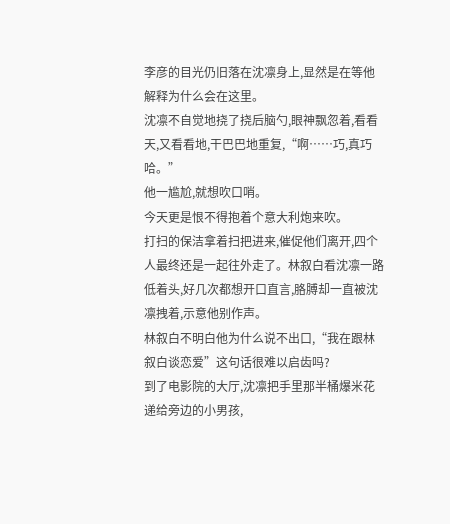李彦的目光仍旧落在沈凛身上,显然是在等他解释为什么会在这里。
沈凛不自觉地挠了挠后脑勺,眼神飘忽着,看看天,又看看地,干巴巴地重复,“啊……巧,真巧哈。”
他一尴尬,就想吹口哨。
今天更是恨不得抱着个意大利炮来吹。
打扫的保洁拿着扫把进来,催促他们离开,四个人最终还是一起往外走了。林叙白看沈凛一路低着头,好几次都想开口直言,胳膊却一直被沈凛拽着,示意他别作声。
林叙白不明白他为什么说不出口,“我在跟林叙白谈恋爱”这句话很难以启齿吗?
到了电影院的大厅,沈凛把手里那半桶爆米花递给旁边的小男孩,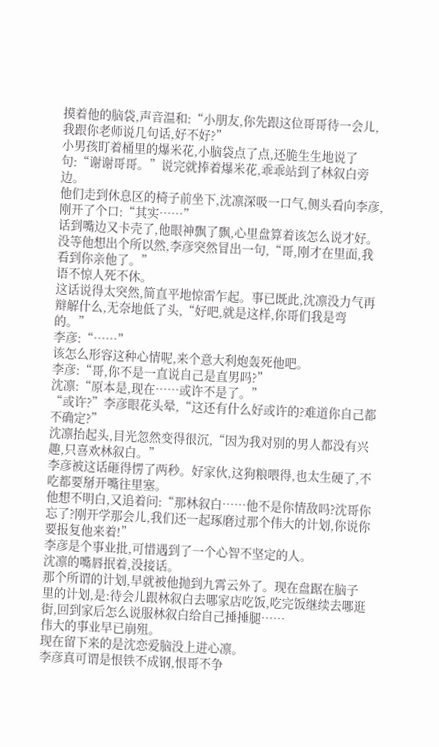摸着他的脑袋,声音温和:“小朋友,你先跟这位哥哥待一会儿,我跟你老师说几句话,好不好?”
小男孩盯着桶里的爆米花,小脑袋点了点,还脆生生地说了句:“谢谢哥哥。”说完就捧着爆米花,乖乖站到了林叙白旁边。
他们走到休息区的椅子前坐下,沈凛深吸一口气,侧头看向李彦,刚开了个口:“其实……”
话到嘴边又卡壳了,他眼神飘了飘,心里盘算着该怎么说才好。
没等他想出个所以然,李彦突然冒出一句,“哥,刚才在里面,我看到你亲他了。”
语不惊人死不休。
这话说得太突然,简直平地惊雷乍起。事已既此,沈凛没力气再辩解什么,无奈地低了头,“好吧,就是这样,你哥们我是弯的。”
李彦:“……”
该怎么形容这种心情呢,来个意大利炮轰死他吧。
李彦:“哥,你不是一直说自己是直男吗?”
沈凛:“原本是,现在……或许不是了。”
“或许?”李彦眼花头晕,“这还有什么好或许的?难道你自己都不确定?”
沈凛抬起头,目光忽然变得很沉,“因为我对别的男人都没有兴趣,只喜欢林叙白。”
李彦被这话砸得愣了两秒。好家伙,这狗粮喂得,也太生硬了,不吃都要掰开嘴往里塞。
他想不明白,又追着问:“那林叙白……他不是你情敌吗?沈哥你忘了?刚开学那会儿,我们还一起琢磨过那个伟大的计划,你说你要报复他来着!”
李彦是个事业批,可惜遇到了一个心智不坚定的人。
沈凛的嘴唇抿着,没接话。
那个所谓的计划,早就被他抛到九霄云外了。现在盘踞在脑子里的计划,是:待会儿跟林叙白去哪家店吃饭,吃完饭继续去哪逛街,回到家后怎么说服林叙白给自己捶捶腿……
伟大的事业早已崩殂。
现在留下来的是沈恋爱脑没上进心凛。
李彦真可谓是恨铁不成钢,恨哥不争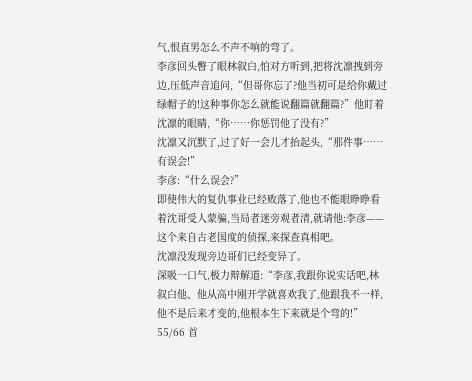气,恨直男怎么不声不响的弯了。
李彦回头瞥了眼林叙白,怕对方听到,把将沈凛拽到旁边,压低声音追问,“但哥你忘了?他当初可是给你戴过绿帽子的!这种事你怎么就能说翻篇就翻篇?”他盯着沈凛的眼睛,“你……你惩罚他了没有?”
沈凛又沉默了,过了好一会儿才抬起头,“那件事……有误会!”
李彦:“什么误会?”
即使伟大的复仇事业已经败落了,他也不能眼睁睁看着沈哥受人蒙骗,当局者迷旁观者清,就请他:李彦——这个来自古老国度的侦探,来探查真相吧。
沈凛没发现旁边哥们已经变异了。
深吸一口气,极力辩解道:“李彦,我跟你说实话吧,林叙白他、他从高中刚开学就喜欢我了,他跟我不一样,他不是后来才变的,他根本生下来就是个弯的!”
55/66 首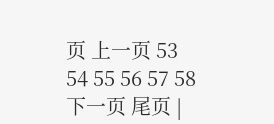页 上一页 53 54 55 56 57 58 下一页 尾页 |